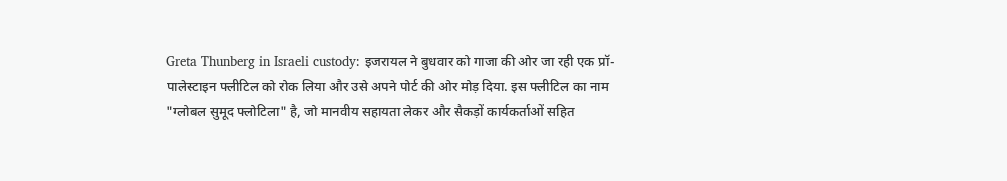Greta Thunberg in Israeli custody: इजरायल ने बुधवार को गाजा की ओर जा रही एक प्रॉ-पालेस्टाइन फ्लीटिल को रोक लिया और उसे अपने पोर्ट की ओर मोड़ दिया. इस फ्लीटिल का नाम "ग्लोबल सुमूद फ्लोटिला" है, जो मानवीय सहायता लेकर और सैकड़ों कार्यकर्ताओं सहित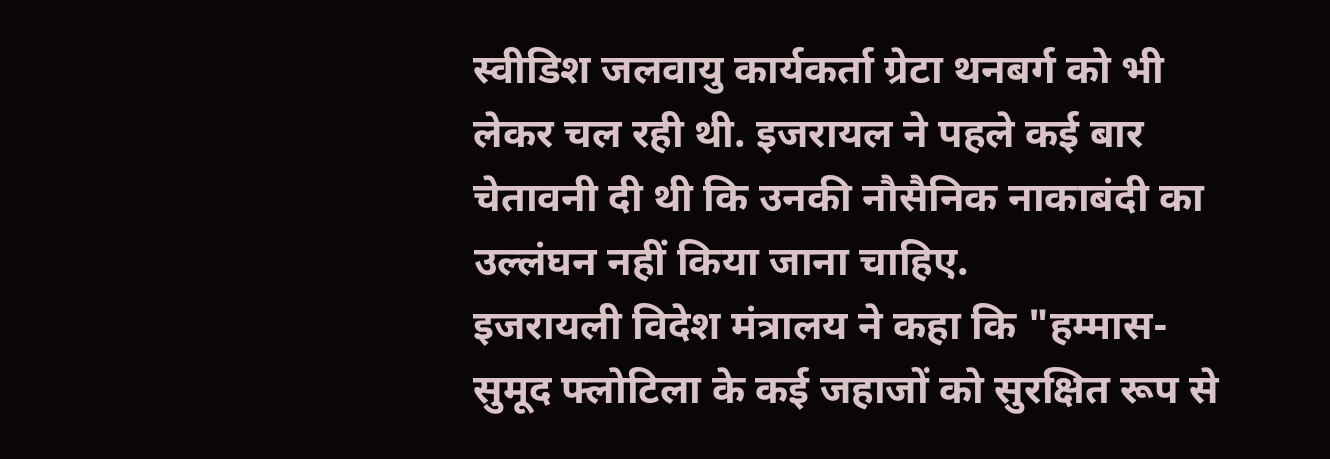स्वीडिश जलवायु कार्यकर्ता ग्रेटा थनबर्ग को भी लेकर चल रही थी. इजरायल ने पहले कई बार चेतावनी दी थी कि उनकी नौसैनिक नाकाबंदी का उल्लंघन नहीं किया जाना चाहिए.
इजरायली विदेश मंत्रालय ने कहा कि "हम्मास-सुमूद फ्लोटिला के कई जहाजों को सुरक्षित रूप से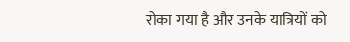रोका गया है और उनके यात्रियों को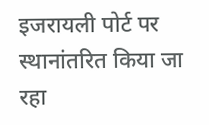इजरायली पोर्ट पर स्थानांतरित किया जा रहा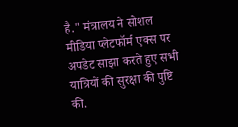है." मंत्रालय ने सोशल मीडिया प्लेटफॉर्म एक्स पर अपडेट साझा करते हुए सभी यात्रियों की सुरक्षा की पुष्टि की.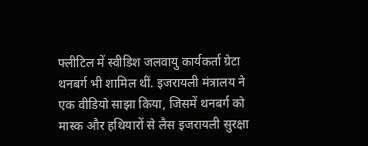फ्लीटिल में स्वीडिश जलवायु कार्यकर्ता ग्रेटा थनबर्ग भी शामिल थीं. इजरायली मंत्रालय ने एक वीडियो साझा किया, जिसमें थनबर्ग को मास्क और हथियारों से लैस इजरायली सुरक्षा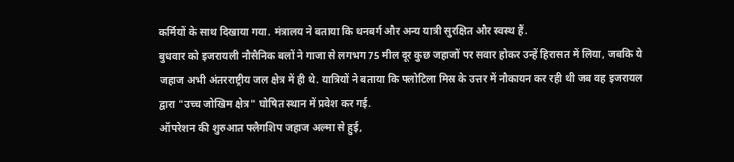कर्मियों के साथ दिखाया गया. मंत्रालय ने बताया कि थनबर्ग और अन्य यात्री सुरक्षित और स्वस्थ हैं.
बुधवार को इजरायली नौसैनिक बलों ने गाजा से लगभग 75 मील दूर कुछ जहाजों पर सवार होकर उन्हें हिरासत में लिया, जबकि ये जहाज अभी अंतरराष्ट्रीय जल क्षेत्र में ही थे. यात्रियों ने बताया कि फ्लोटिला मिस्र के उत्तर में नौकायन कर रही थी जब वह इजरायल द्वारा "उच्च जोखिम क्षेत्र" घोषित स्थान में प्रवेश कर गई.
ऑपरेशन की शुरुआत फ्लैगशिप जहाज अल्मा से हुई,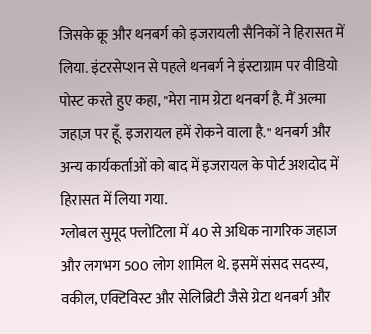जिसके क्रू और थनबर्ग को इजरायली सैनिकों ने हिरासत में लिया. इंटरसेप्शन से पहले थनबर्ग ने इंस्टाग्राम पर वीडियो पोस्ट करते हुए कहा, "मेरा नाम ग्रेटा थनबर्ग है. मैं अल्मा जहाज़ पर हूँ. इजरायल हमें रोकने वाला है." थनबर्ग और अन्य कार्यकर्ताओं को बाद में इजरायल के पोर्ट अशदोद में हिरासत में लिया गया.
ग्लोबल सुमूद फ्लोटिला में 40 से अधिक नागरिक जहाज और लगभग 500 लोग शामिल थे. इसमें संसद सदस्य, वकील, एक्टिविस्ट और सेलिब्रिटी जैसे ग्रेटा थनबर्ग और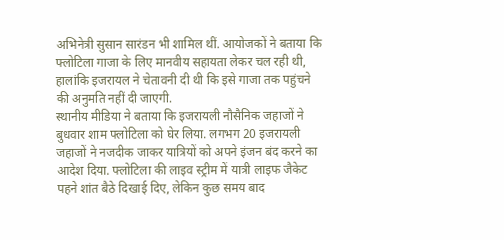अभिनेत्री सुसान सारंडन भी शामिल थीं. आयोजकों ने बताया कि फ्लोटिला गाजा के लिए मानवीय सहायता लेकर चल रही थी, हालांकि इजरायल ने चेतावनी दी थी कि इसे गाजा तक पहुंचने की अनुमति नहीं दी जाएगी.
स्थानीय मीडिया ने बताया कि इजरायली नौसैनिक जहाजों ने बुधवार शाम फ्लोटिला को घेर लिया. लगभग 20 इजरायली जहाजों ने नजदीक जाकर यात्रियों को अपने इंजन बंद करने का आदेश दिया. फ्लोटिला की लाइव स्ट्रीम में यात्री लाइफ जैकेट पहने शांत बैठे दिखाई दिए, लेकिन कुछ समय बाद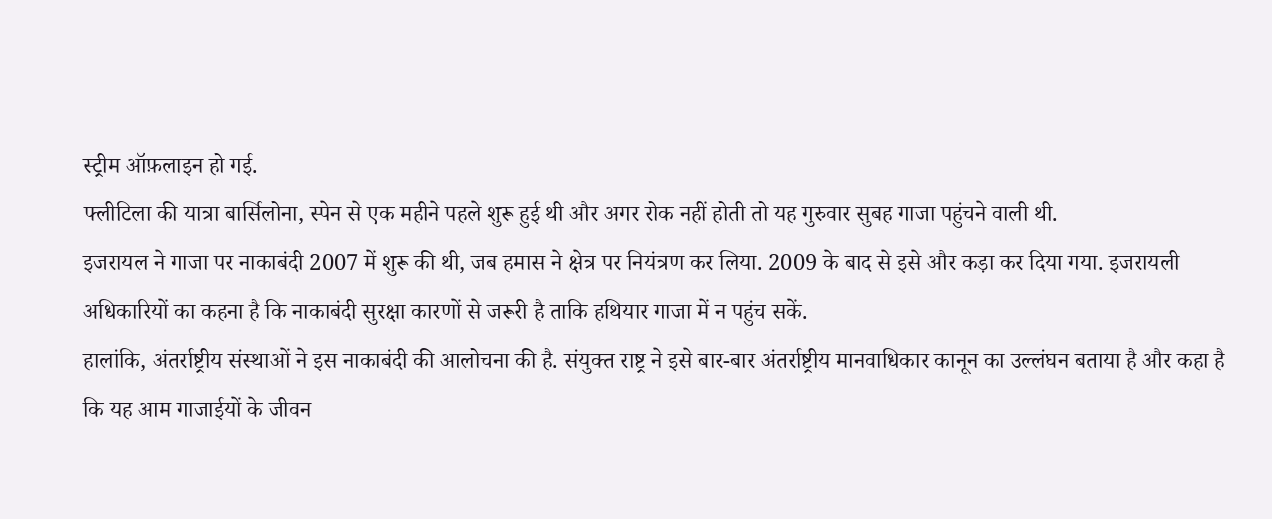स्ट्रीम ऑफ़लाइन हो गई.
फ्लीटिला की यात्रा बार्सिलोना, स्पेन से एक महीने पहले शुरू हुई थी और अगर रोक नहीं होती तो यह गुरुवार सुबह गाजा पहुंचने वाली थी.
इजरायल ने गाजा पर नाकाबंदी 2007 में शुरू की थी, जब हमास ने क्षेत्र पर नियंत्रण कर लिया. 2009 के बाद से इसे और कड़ा कर दिया गया. इजरायली अधिकारियों का कहना है कि नाकाबंदी सुरक्षा कारणों से जरूरी है ताकि हथियार गाजा में न पहुंच सकें.
हालांकि, अंतर्राष्ट्रीय संस्थाओं ने इस नाकाबंदी की आलोचना की है. संयुक्त राष्ट्र ने इसे बार-बार अंतर्राष्ट्रीय मानवाधिकार कानून का उल्लंघन बताया है और कहा है कि यह आम गाजाईयों के जीवन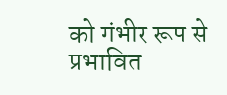को गंभीर रूप से प्रभावित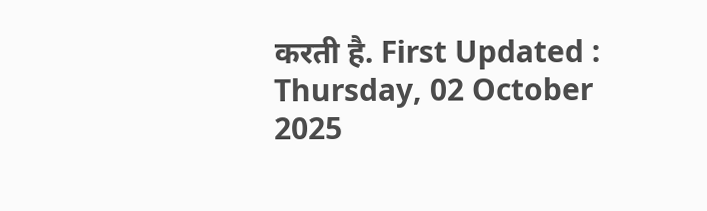करती है. First Updated : Thursday, 02 October 2025